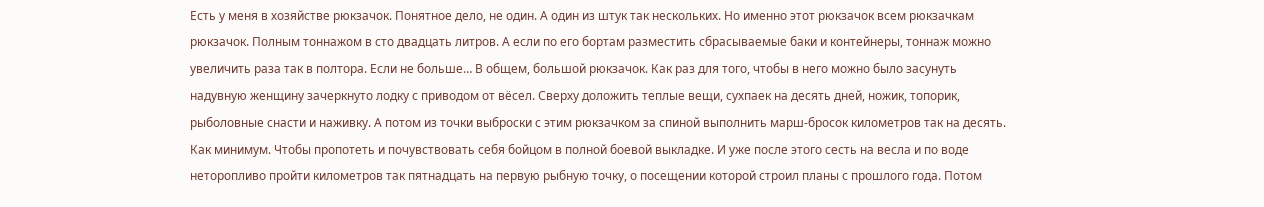Есть у меня в хозяйстве рюкзачок. Понятное дело, не один. А один из штук так нескольких. Но именно этот рюкзачок всем рюкзачкам рюкзачок. Полным тоннажом в сто двадцать литров. А если по его бортам разместить сбрасываемые баки и контейнеры, тоннаж можно увеличить раза так в полтора. Если не больше… В общем, большой рюкзачок. Как раз для того, чтобы в него можно было засунуть надувную женщину зачеркнуто лодку с приводом от вёсел. Сверху доложить теплые вещи, сухпаек на десять дней, ножик, топорик, рыболовные снасти и наживку. А потом из точки выброски с этим рюкзачком за спиной выполнить марш-бросок километров так на десять. Как минимум. Чтобы пропотеть и почувствовать себя бойцом в полной боевой выкладке. И уже после этого сесть на весла и по воде неторопливо пройти километров так пятнадцать на первую рыбную точку, о посещении которой строил планы с прошлого года. Потом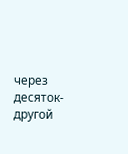через десяток-другой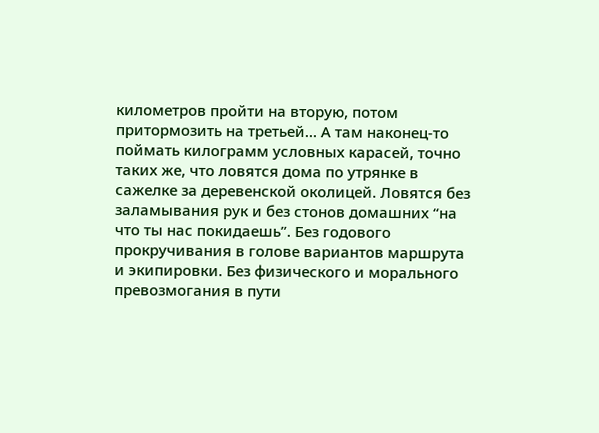километров пройти на вторую, потом притормозить на третьей… А там наконец-то поймать килограмм условных карасей, точно таких же, что ловятся дома по утрянке в сажелке за деревенской околицей. Ловятся без заламывания рук и без стонов домашних “на что ты нас покидаешь”. Без годового прокручивания в голове вариантов маршрута и экипировки. Без физического и морального превозмогания в пути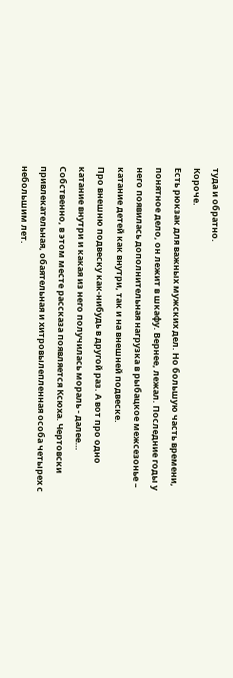туда и обратно.
Короче.
Есть рюкзак для важных мужских дел. Но большую часть времени, понятное дело, он лежит в шкафу. Вернее, лежал. Последние годы у него появилась дополнительная нагрузка в рыбацкое межсезонье – катание детей как внутри, так и на внешней подвеске.
Про внешню подвеску как-нибудь в другой раз. А вот про одно катание внутри и какая из него получилась мораль - далее…
Собственно, в этом месте рассказа появляется Ксюха. Чертовски привлекательная, обаятельная и хитровылепленная особа четырех с небольшим лет.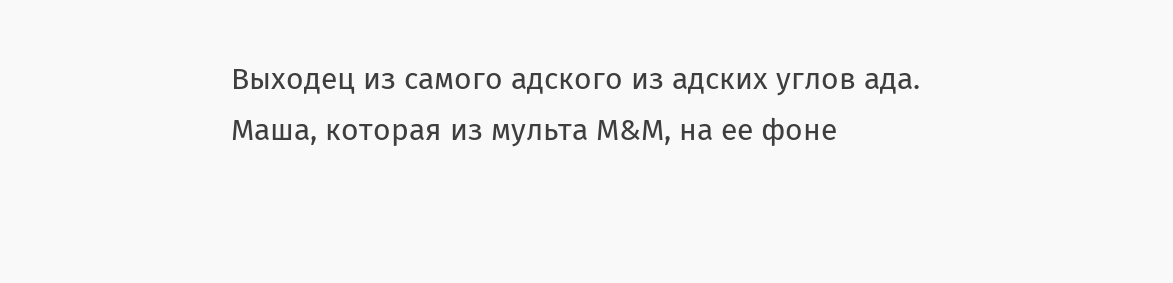Выходец из самого адского из адских углов ада.
Маша, которая из мульта М&М, на ее фоне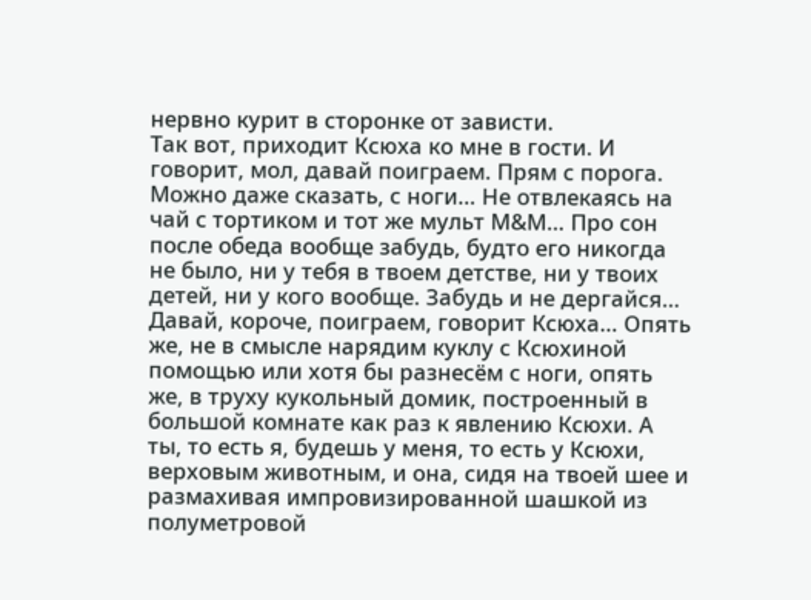нервно курит в сторонке от зависти.
Так вот, приходит Ксюха ко мне в гости. И говорит, мол, давай поиграем. Прям с порога. Можно даже сказать, с ноги… Не отвлекаясь на чай с тортиком и тот же мульт М&М… Про сон после обеда вообще забудь, будто его никогда не было, ни у тебя в твоем детстве, ни у твоих детей, ни у кого вообще. Забудь и не дергайся… Давай, короче, поиграем, говорит Ксюха… Опять же, не в смысле нарядим куклу с Ксюхиной помощью или хотя бы разнесём с ноги, опять же, в труху кукольный домик, построенный в большой комнате как раз к явлению Ксюхи. А ты, то есть я, будешь у меня, то есть у Ксюхи, верховым животным, и она, сидя на твоей шее и размахивая импровизированной шашкой из полуметровой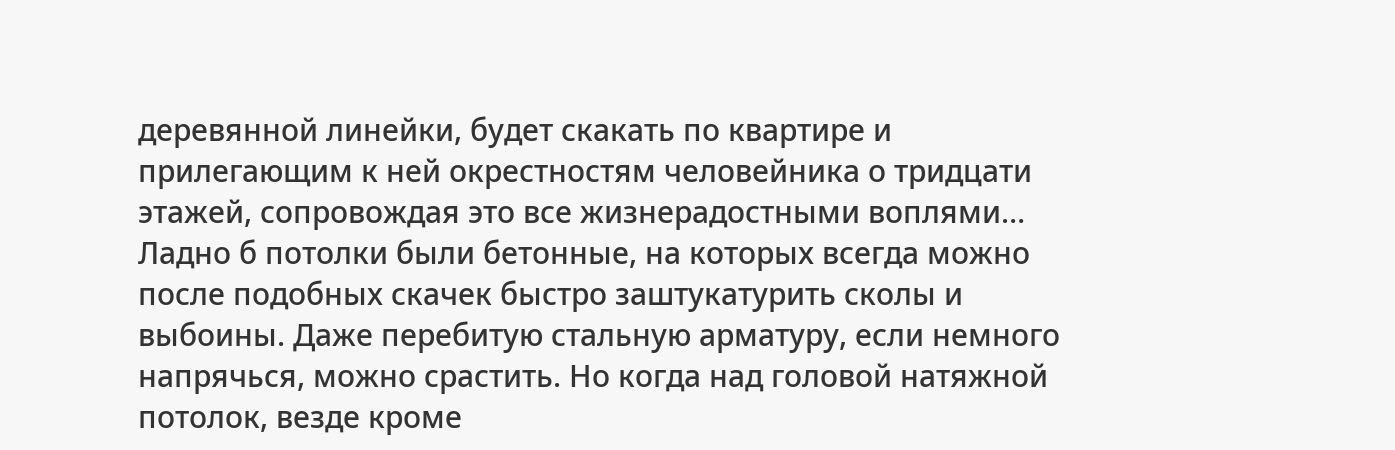деревянной линейки, будет скакать по квартире и прилегающим к ней окрестностям человейника о тридцати этажей, сопровождая это все жизнерадостными воплями…
Ладно б потолки были бетонные, на которых всегда можно после подобных скачек быстро заштукатурить сколы и выбоины. Даже перебитую стальную арматуру, если немного напрячься, можно срастить. Но когда над головой натяжной потолок, везде кроме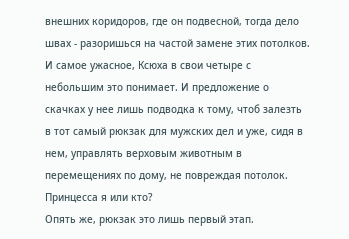внешних коридоров, где он подвесной, тогда дело швах - разоришься на частой замене этих потолков. И самое ужасное, Ксюха в свои четыре с небольшим это понимает. И предложение о скачках у нее лишь подводка к тому, чтоб залезть в тот самый рюкзак для мужских дел и уже, сидя в нем, управлять верховым животным в перемещениях по дому, не повреждая потолок.
Принцесса я или кто?
Опять же, рюкзак это лишь первый этап.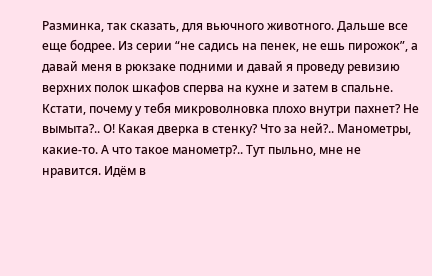Разминка, так сказать, для вьючного животного. Дальше все еще бодрее. Из серии “не садись на пенек, не ешь пирожок”, а давай меня в рюкзаке подними и давай я проведу ревизию верхних полок шкафов сперва на кухне и затем в спальне. Кстати, почему у тебя микроволновка плохо внутри пахнет? Не вымыта?.. О! Какая дверка в стенку? Что за ней?.. Манометры, какие-то. А что такое манометр?.. Тут пыльно, мне не нравится. Идём в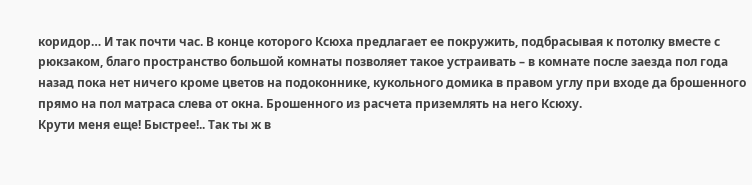коридор… И так почти час. В конце которого Ксюха предлагает ее покружить, подбрасывая к потолку вместе с рюкзаком, благо пространство большой комнаты позволяет такое устраивать – в комнате после заезда пол года назад пока нет ничего кроме цветов на подоконнике, кукольного домика в правом углу при входе да брошенного прямо на пол матраса слева от окна. Брошенного из расчета приземлять на него Ксюху.
Крути меня еще! Быстрее!.. Так ты ж в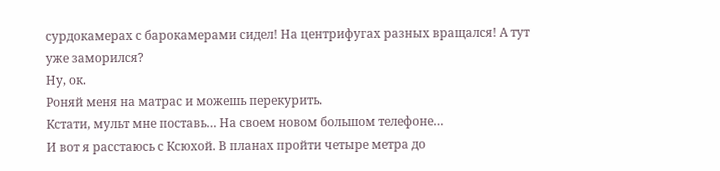сурдокамерах с барокамерами сидел! На центрифугах разных вращался! А тут уже заморился?
Ну, ок.
Роняй меня на матрас и можешь перекурить.
Кстати, мульт мне поставь… На своем новом большом телефоне…
И вот я расстаюсь с Ксюхой. В планах пройти четыре метра до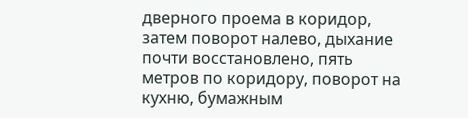дверного проема в коридор, затем поворот налево, дыхание почти восстановлено, пять метров по коридору, поворот на кухню, бумажным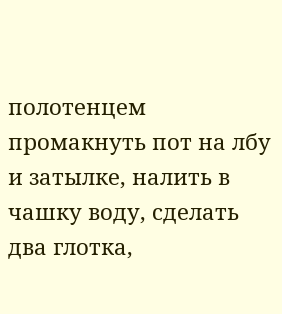полотенцем промакнуть пот на лбу и затылке, налить в чашку воду, сделать два глотка,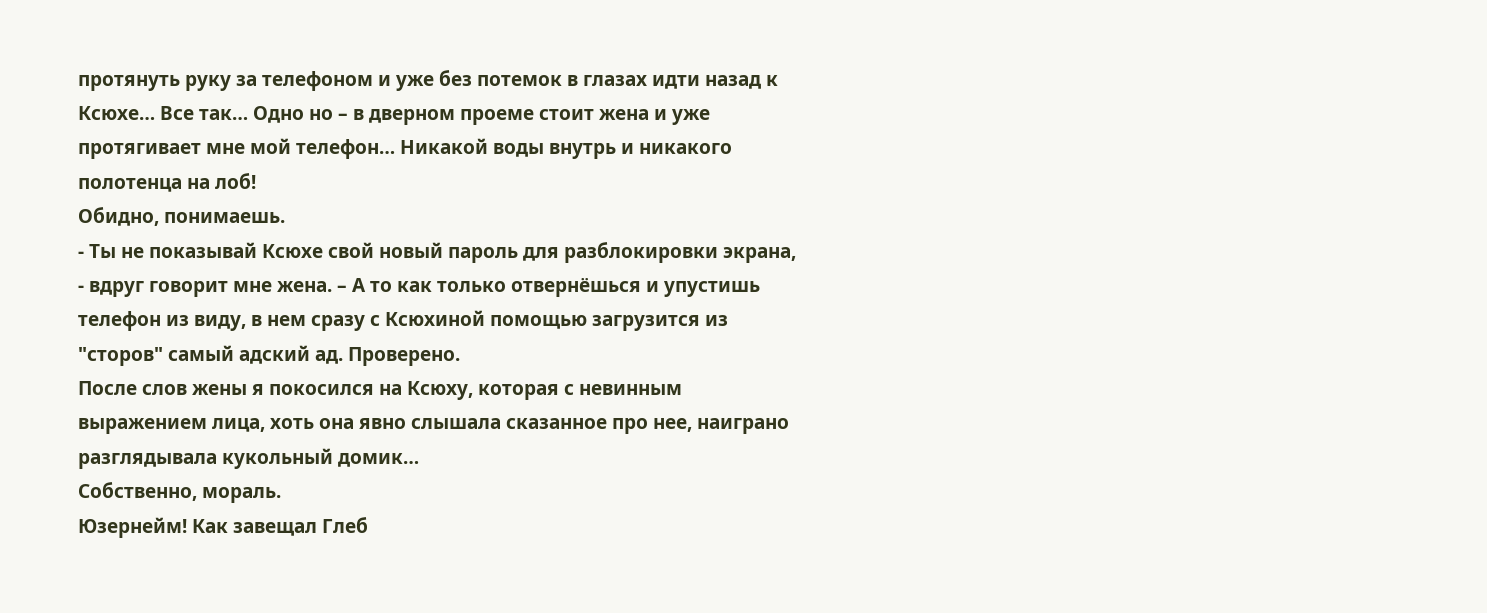протянуть руку за телефоном и уже без потемок в глазах идти назад к Ксюхе… Все так… Одно но – в дверном проеме стоит жена и уже протягивает мне мой телефон… Никакой воды внутрь и никакого полотенца на лоб!
Обидно, понимаешь.
- Ты не показывай Ксюхе свой новый пароль для разблокировки экрана, - вдруг говорит мне жена. – А то как только отвернёшься и упустишь телефон из виду, в нем сразу с Ксюхиной помощью загрузится из "сторов" самый адский ад. Проверено.
После слов жены я покосился на Ксюху, которая с невинным выражением лица, хоть она явно слышала сказанное про нее, наиграно разглядывала кукольный домик…
Собственно, мораль.
Юзернейм! Как завещал Глеб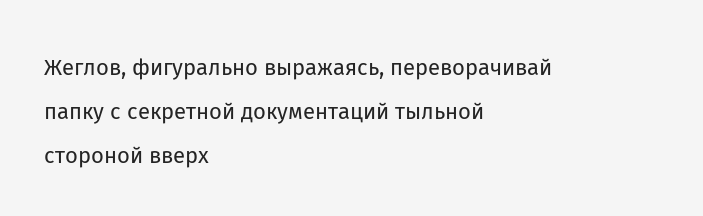Жеглов, фигурально выражаясь, переворачивай папку с секретной документаций тыльной стороной вверх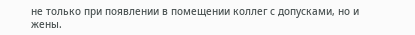не только при появлении в помещении коллег с допусками, но и жены.